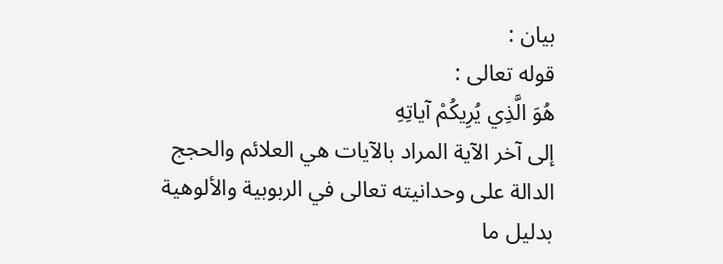بيان :
قوله تعالى :
هُوَ الَّذِي يُرِيكُمْ آياتِهِ
إلى آخر الآية المراد بالآيات هي العلائم والحجج الدالة على وحدانيته تعالى في الربوبية والألوهية بدليل ما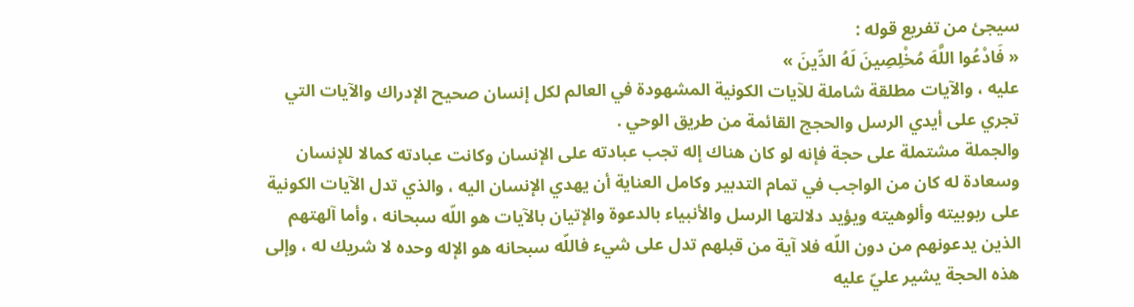سيجئ من تفريع قوله :
« فَادْعُوا اللَّهَ مُخْلِصِينَ لَهُ الدِّينَ »
عليه ، والآيات مطلقة شاملة للآيات الكونية المشهودة في العالم لكل إنسان صحيح الإدراك والآيات التي تجري على أيدي الرسل والحجج القائمة من طريق الوحي .
والجملة مشتملة على حجة فإنه لو كان هناك إله تجب عبادته على الإنسان وكانت عبادته كمالا للإنسان وسعادة له كان من الواجب في تمام التدبير وكامل العناية أن يهدي الإنسان اليه ، والذي تدل الآيات الكونية على ربوبيته وألوهيته ويؤيد دلالتها الرسل والأنبياء بالدعوة والإتيان بالآيات هو اللّه سبحانه ، وأما آلهتهم الذين يدعونهم من دون اللّه فلا آية من قبلهم تدل على شيء فاللّه سبحانه هو الإله وحده لا شريك له ، وإلى هذه الحجة يشير عليّ عليه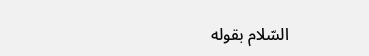السّلام بقوله